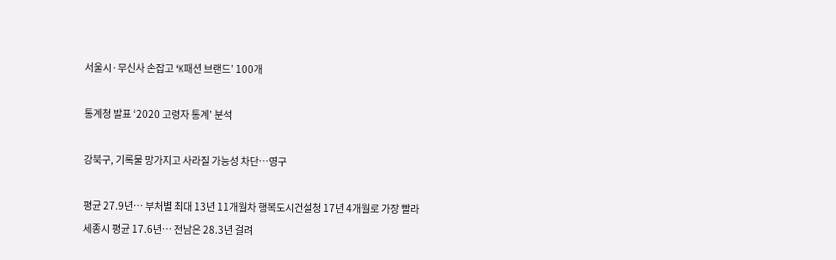서울시·무신사 손잡고 ‘K패션 브랜드’ 100개

통계청 발표 ‘2020 고령자 통계’ 분석

강북구, 기록물 망가지고 사라질 가능성 차단…영구

평균 27.9년… 부처별 최대 13년 11개월차 행복도시건설청 17년 4개월로 가장 빨라 세종시 평균 17.6년… 전남은 28.3년 걸려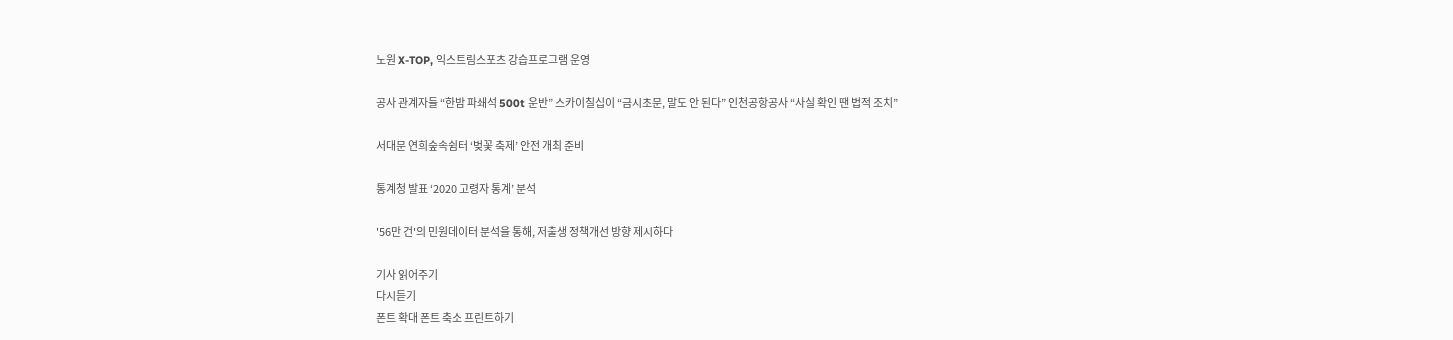노원 X-TOP, 익스트림스포츠 강습프로그램 운영

공사 관계자들 “한밤 파쇄석 500t 운반” 스카이칠십이 “금시초문, 말도 안 된다” 인천공항공사 “사실 확인 땐 법적 조치”

서대문 연희숲속쉼터 ‘벚꽃 축제’ 안전 개최 준비

통계청 발표 ‘2020 고령자 통계’ 분석

'56만 건'의 민원데이터 분석을 통해, 저출생 정책개선 방향 제시하다

기사 읽어주기
다시듣기
폰트 확대 폰트 축소 프린트하기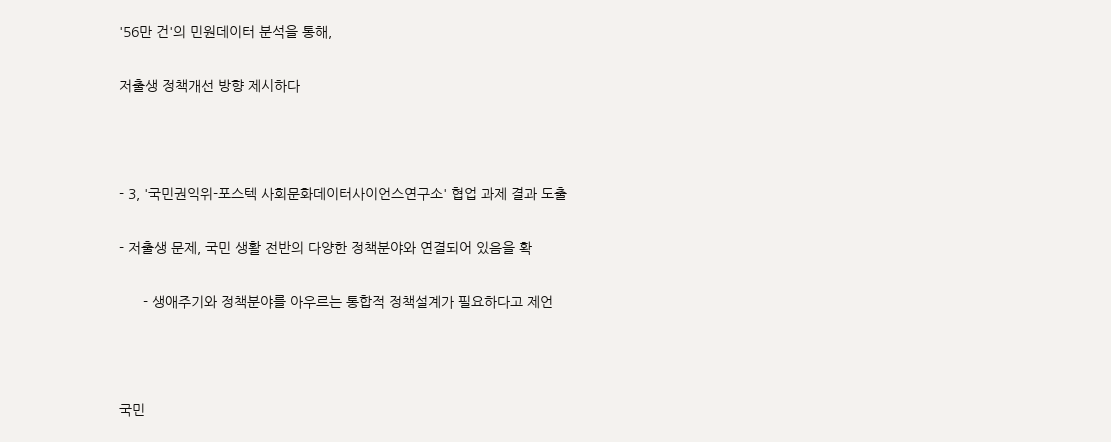'56만 건'의 민원데이터 분석을 통해,


저출생 정책개선 방향 제시하다





- 3, '국민권익위-포스텍 사회문화데이터사이언스연구소' 협업 과제 결과 도출


- 저출생 문제, 국민 생활 전반의 다양한 정책분야와 연결되어 있음을 확


      - 생애주기와 정책분야를 아우르는 통합적 정책설계가 필요하다고 제언





국민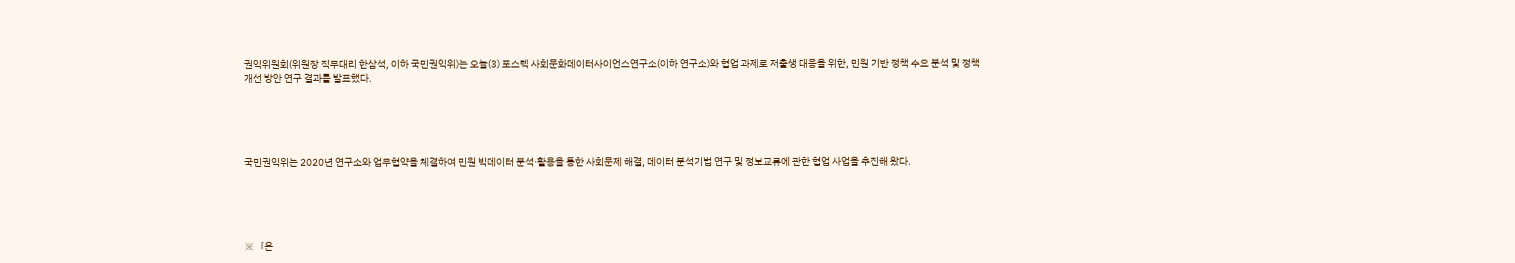권익위원회(위원장 직무대리 한삼석, 이하 국민권익위)는 오늘(3) 포스텍 사회문화데이터사이언스연구소(이하 연구소)와 협업 과제로 저출생 대응을 위한, 민원 기반 정책 수요 분석 및 정책개선 방안 연구 결과를 발표했다.





국민권익위는 2020년 연구소와 업무협약을 체결하여 민원 빅데이터 분석·활용을 통한 사회문제 해결, 데이터 분석기법 연구 및 정보교류에 관한 협업 사업을 추진해 왔다.





※「온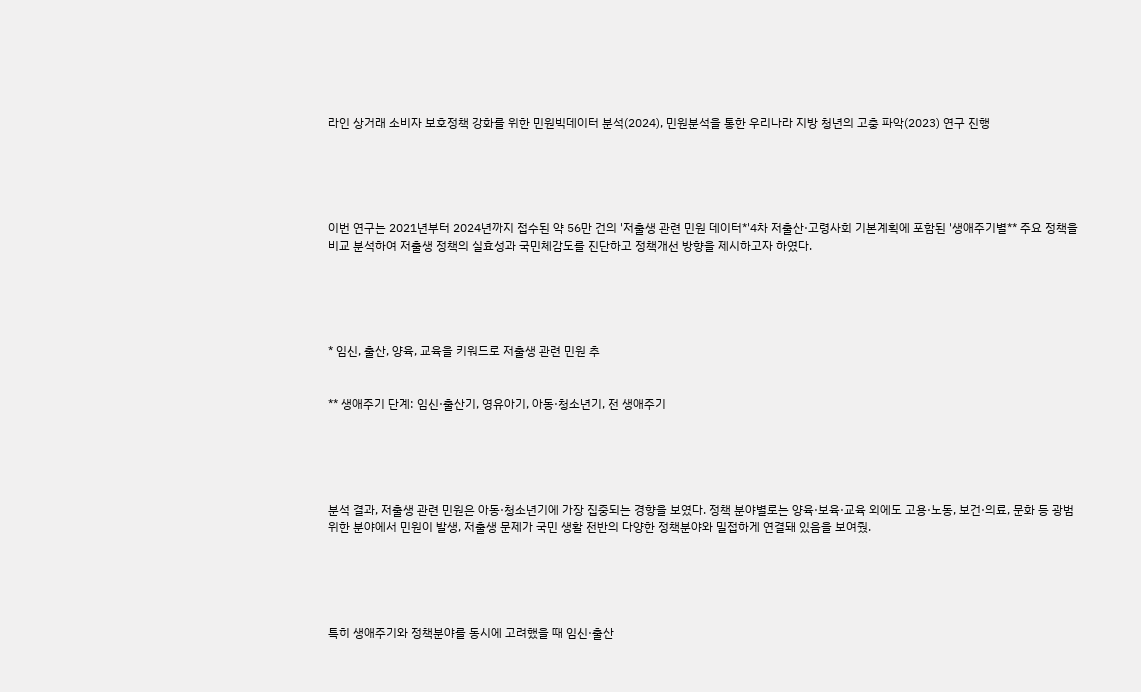라인 상거래 소비자 보호정책 강화를 위한 민원빅데이터 분석(2024), 민원분석을 통한 우리나라 지방 청년의 고충 파악(2023) 연구 진행





이번 연구는 2021년부터 2024년까지 접수된 약 56만 건의 '저출생 관련 민원 데이터*'4차 저출산·고령사회 기본계획에 포함된 '생애주기별** 주요 정책을 비교 분석하여 저출생 정책의 실효성과 국민체감도를 진단하고 정책개선 방향을 제시하고자 하였다.





* 임신, 출산, 양육, 교육을 키워드로 저출생 관련 민원 추


** 생애주기 단계: 임신·출산기, 영유아기, 아동·청소년기, 전 생애주기





분석 결과, 저출생 관련 민원은 아동·청소년기에 가장 집중되는 경향을 보였다. 정책 분야별로는 양육·보육·교육 외에도 고용·노동, 보건·의료, 문화 등 광범위한 분야에서 민원이 발생, 저출생 문제가 국민 생활 전반의 다양한 정책분야와 밀접하게 연결돼 있음을 보여줬.





특히 생애주기와 정책분야를 동시에 고려했을 때 임신·출산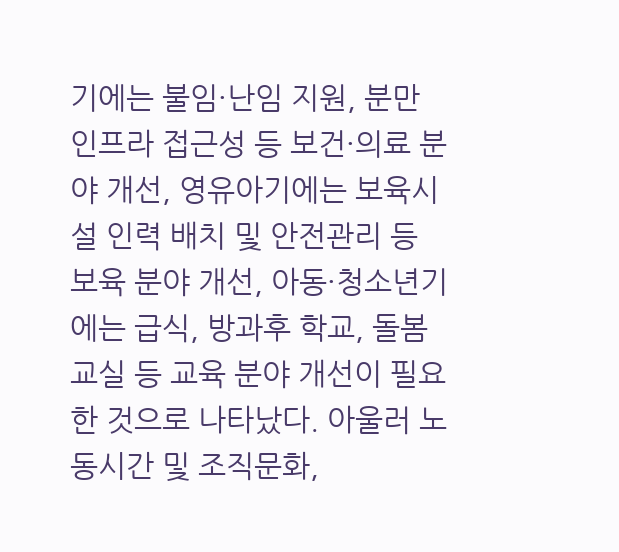기에는 불임·난임 지원, 분만 인프라 접근성 등 보건·의료 분야 개선, 영유아기에는 보육시설 인력 배치 및 안전관리 등 보육 분야 개선, 아동·청소년기에는 급식, 방과후 학교, 돌봄교실 등 교육 분야 개선이 필요한 것으로 나타났다. 아울러 노동시간 및 조직문화,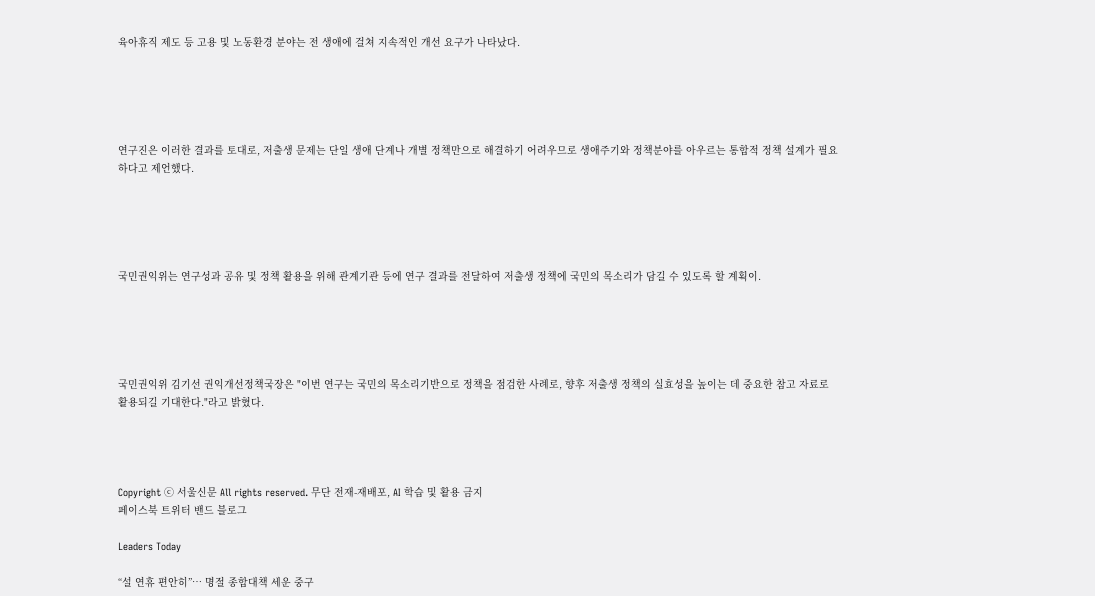육아휴직 제도 등 고용 및 노동환경 분야는 전 생애에 걸쳐 지속적인 개선 요구가 나타났다.





연구진은 이러한 결과를 토대로, 저출생 문제는 단일 생애 단계나 개별 정책만으로 해결하기 어려우므로 생애주기와 정책분야를 아우르는 통합적 정책 설계가 필요하다고 제언했다.





국민권익위는 연구성과 공유 및 정책 활용을 위해 관계기관 등에 연구 결과를 전달하여 저출생 정책에 국민의 목소리가 담길 수 있도록 할 계획이.





국민권익위 김기선 권익개선정책국장은 "이번 연구는 국민의 목소리기반으로 정책을 점검한 사례로, 향후 저출생 정책의 실효성을 높이는 데 중요한 참고 자료로 활용되길 기대한다."라고 밝혔다.




Copyright ⓒ 서울신문 All rights reserved. 무단 전재-재배포, AI 학습 및 활용 금지
페이스북 트위터 밴드 블로그

Leaders Today

“설 연휴 편안히”… 명절 종합대책 세운 중구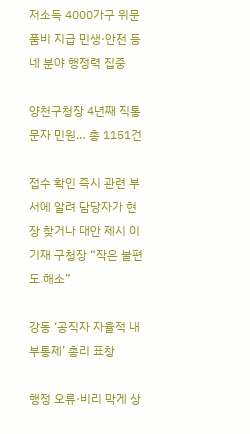저소득 4000가구 위문품비 지급 민생·안전 등 네 분야 행정력 집중

양천구청장 4년째 직통 문자 민원… 총 1151건

접수 확인 즉시 관련 부서에 알려 담당자가 현장 찾거나 대안 제시 이기재 구청장 “작은 불편도 해소”

강동 ‘공직자 자율적 내부통제’ 총리 표창

행정 오류·비리 막게 상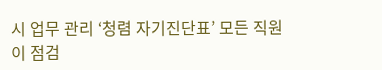시 업무 관리 ‘청렴 자기진단표’ 모든 직원이 점검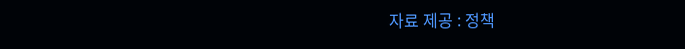자료 제공 : 정책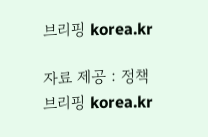브리핑 korea.kr

자료 제공 : 정책브리핑 korea.kr